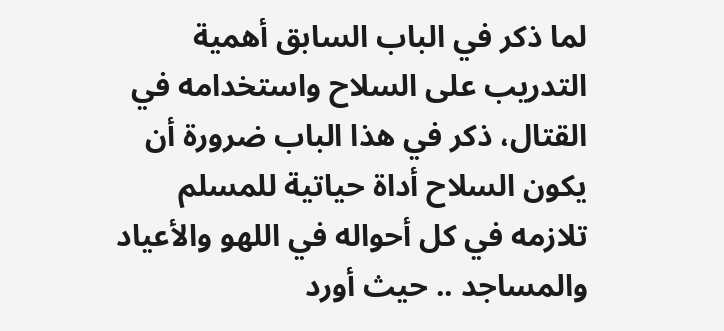لما ذكر في الباب السابق أهمية التدريب على السلاح واستخدامه في القتال، ذكر في هذا الباب ضرورة أن يكون السلاح أداة حياتية للمسلم تلازمه في كل أحواله في اللهو والأعياد والمساجد .. حيث أورد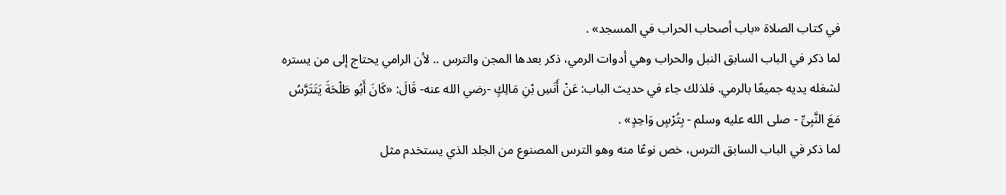في كتاب الصلاة «باب أصحاب الحراب في المسجد» .
لما ذكر في الباب السابق النبل والحراب وهي أدوات الرمي، ذكر بعدها المجن والترس .. لأن الرامي يحتاج إلى من يستره لشغله يديه جميعًا بالرمي. فلذلك جاء في حديث الباب: عَنْ أَنَسِ بْنِ مَالِكٍ -رضي الله عنه- قَالَ: «كَانَ أَبُو طَلْحَةَ يَتَتَرَّسُ مَعَ النَّبِىِّ - صلى الله عليه وسلم - بِتُرْسٍ وَاحِدٍ» .
لما ذكر في الباب السابق الترس، خص نوعًا منه وهو الترس المصنوع من الجلد الذي يستخدم مثل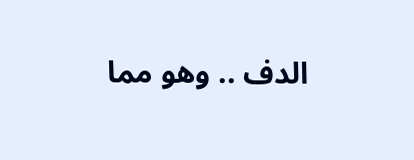الدف .. وهو مما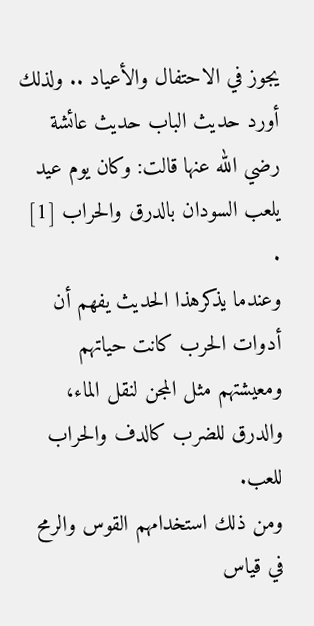يجوز في الاحتفال والأعياد .. ولذلك أورد حديث الباب حديث عائشة رضي الله عنها قالت: وكان يوم عيد يلعب السودان بالدرق والحراب [1] .
وعندما يذكرهذا الحديث يفهم أن أدوات الحرب كانت حياتهم ومعيشتهم مثل المجن لنقل الماء، والدرق للضرب كالدف والحراب للعب.
ومن ذلك استخدامهم القوس والرمح في قياس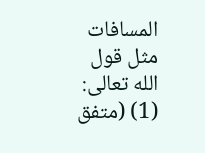المسافات مثل قول الله تعالى:
(1) (متفق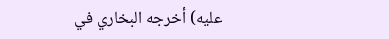عليه) أخرجه البخاري في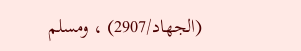(الجهاد/2907) ، ومسلم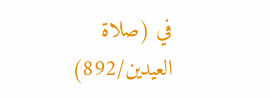في (صلاة العيدين/892)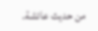من حديث عائشة.